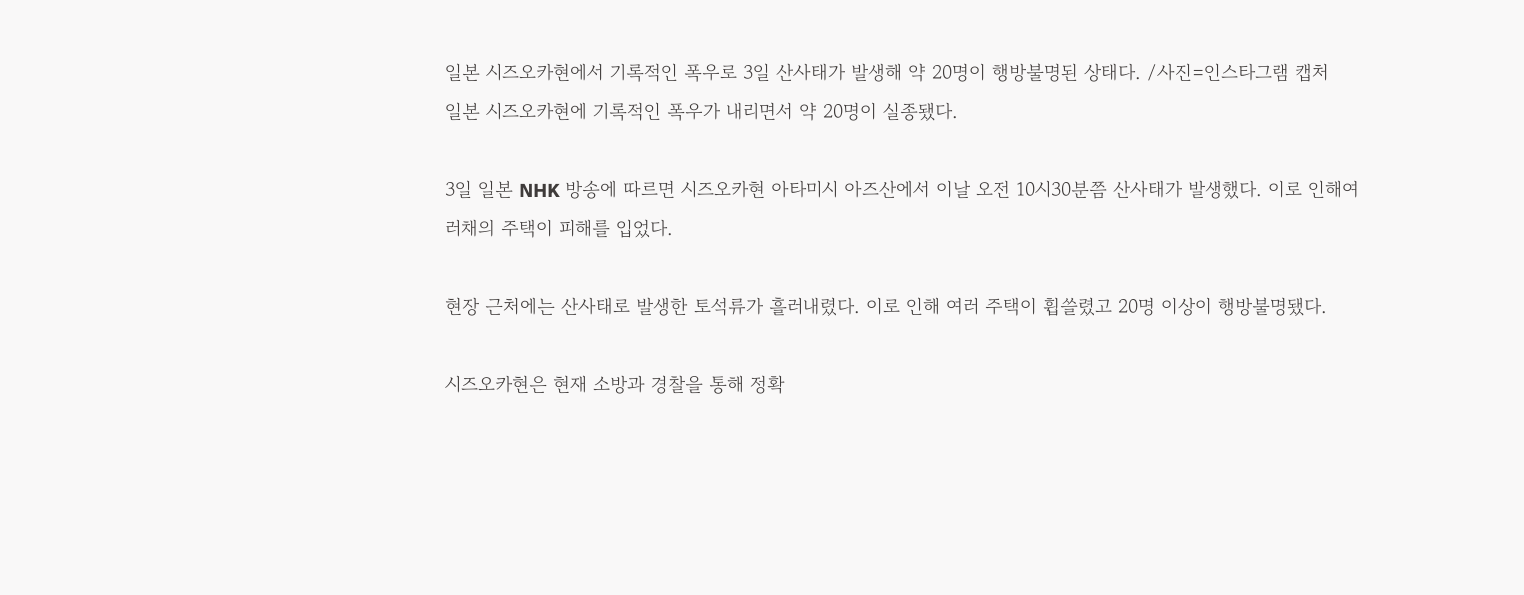일본 시즈오카현에서 기록적인 폭우로 3일 산사태가 발생해 약 20명이 행방불명된 상태다. /사진=인스타그램 캡처
일본 시즈오카현에 기록적인 폭우가 내리면서 약 20명이 실종됐다.

3일 일본 NHK 방송에 따르면 시즈오카현 아타미시 아즈산에서 이날 오전 10시30분쯤 산사태가 발생했다. 이로 인해여러채의 주택이 피해를 입었다.

현장 근처에는 산사태로 발생한 토석류가 흘러내렸다. 이로 인해 여러 주택이 휩쓸렸고 20명 이상이 행방불명됐다.

시즈오카현은 현재 소방과 경찰을 통해 정확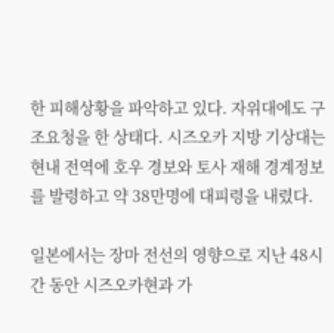한 피해상황을 파악하고 있다. 자위대에도 구조요청을 한 상태다. 시즈오카 지방 기상대는 현내 전역에 호우 경보와 토사 재해 경계정보를 발령하고 약 38만명에 대피령을 내렸다.

일본에서는 장마 전선의 영향으로 지난 48시간 동안 시즈오카현과 가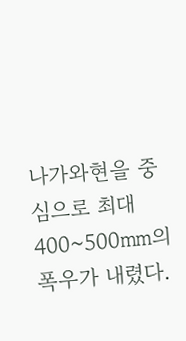나가와현을 중심으로 최대 400~500㎜의 폭우가 내렸다.